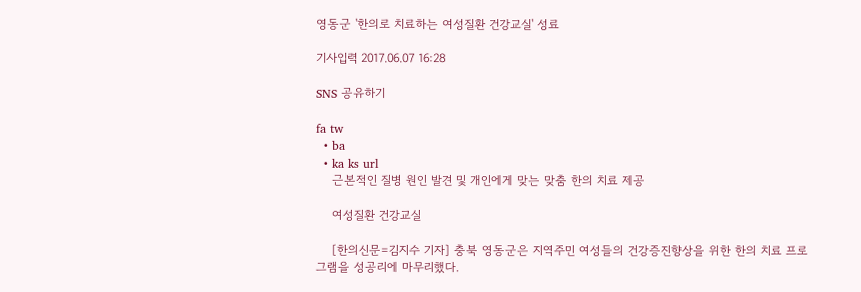영동군 '한의로 치료하는 여성질환 건강교실' 성료

기사입력 2017.06.07 16:28

SNS 공유하기

fa tw
  • ba
  • ka ks url
    근본적인 질병 원인 발견 및 개인에게 맞는 맞춤 한의 치료 제공

    여성질환 건강교실

    [한의신문=김지수 기자] 충북 영동군은 지역주민 여성들의 건강증진향상을 위한 한의 치료 프로그램을 성공리에 마무리했다.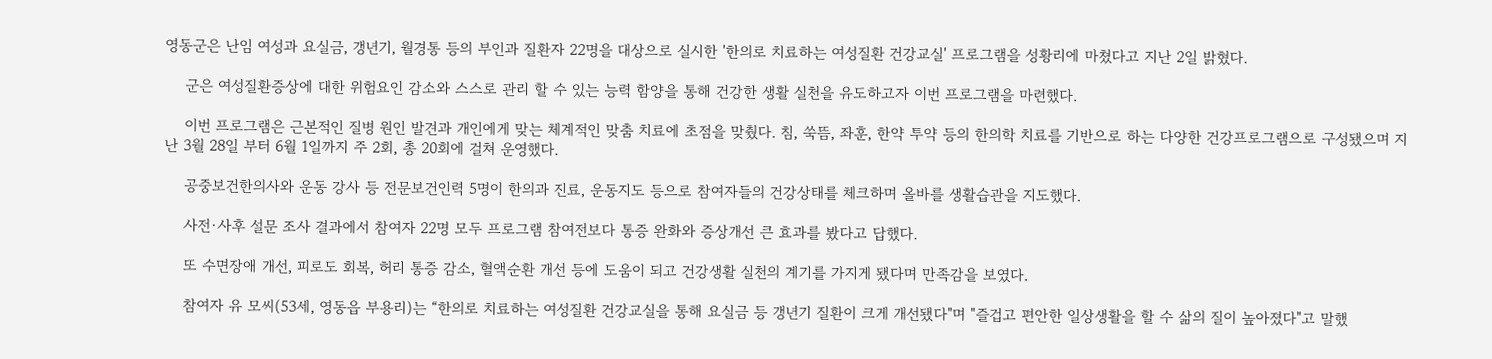영동군은 난임 여성과 요실금, 갱년기, 월경통 등의 부인과 질환자 22명을 대상으로 실시한 '한의로 치료하는 여성질환 건강교실' 프로그램을 성황리에 마쳤다고 지난 2일 밝혔다.

    군은 여성질환증상에 대한 위험요인 감소와 스스로 관리 할 수 있는 능력 함양을 통해 건강한 생활 실천을 유도하고자 이번 프로그램을 마련했다.

    이번 프로그램은 근본적인 질병 원인 발견과 개인에게 맞는 체계적인 맞춤 치료에 초점을 맞췄다. 침, 쑥뜸, 좌훈, 한약 투약 등의 한의학 치료를 기반으로 하는 다양한 건강프로그램으로 구성됐으며 지난 3월 28일 부터 6월 1일까지 주 2회, 총 20회에 걸쳐 운영했다.

    공중보건한의사와 운동 강사 등 전문보건인력 5명이 한의과 진료, 운동지도 등으로 참여자들의 건강상태를 체크하며 올바를 생활습관을 지도했다.

    사전·사후 설문 조사 결과에서 참여자 22명 모두 프로그램 참여전보다 통증 완화와 증상개선 큰 효과를 봤다고 답했다.

    또 수면장애 개선, 피로도 회복, 허리 통증 감소, 혈액순환 개선 등에 도움이 되고 건강생활 실천의 계기를 가지게 됐다며 만족감을 보였다.

    참여자 유 모씨(53세, 영동읍 부용리)는 “한의로 치료하는 여성질환 건강교실을 통해 요실금 등 갱년기 질환이 크게 개선됐다"며 "즐겁고 편안한 일상생활을 할 수 삶의 질이 높아졌다"고 말했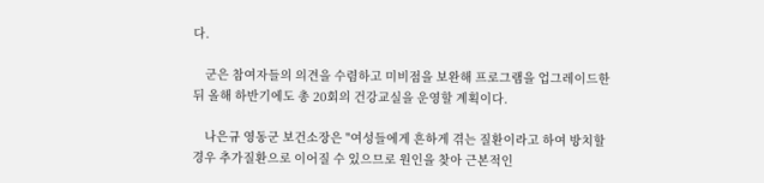다.

    군은 참여자들의 의견을 수렴하고 미비점을 보완해 프로그램을 업그레이드한 뒤 올해 하반기에도 총 20회의 건강교실을 운영할 계획이다.

    나은규 영동군 보건소장은 "여성들에게 흔하게 겪는 질환이라고 하여 방치할 경우 추가질환으로 이어질 수 있으므로 원인을 찾아 근본적인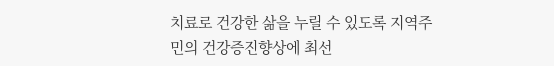치료로 건강한 삶을 누릴 수 있도록 지역주민의 건강증진향상에 최선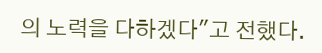의 노력을 다하겠다"고 전했다.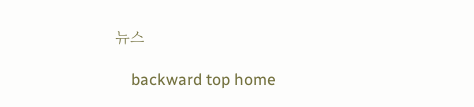뉴스

    backward top home